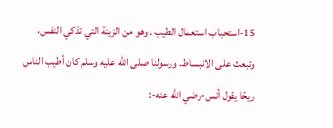15-استحباب استعمال الطيب . وهو من الزينة التي تذكي النفس، وتبعث على الانبساط. ورسولنا صلى الله عليه وسلم كان أطيب الناس ريحًا يقول أنس-رضي الله عنه-: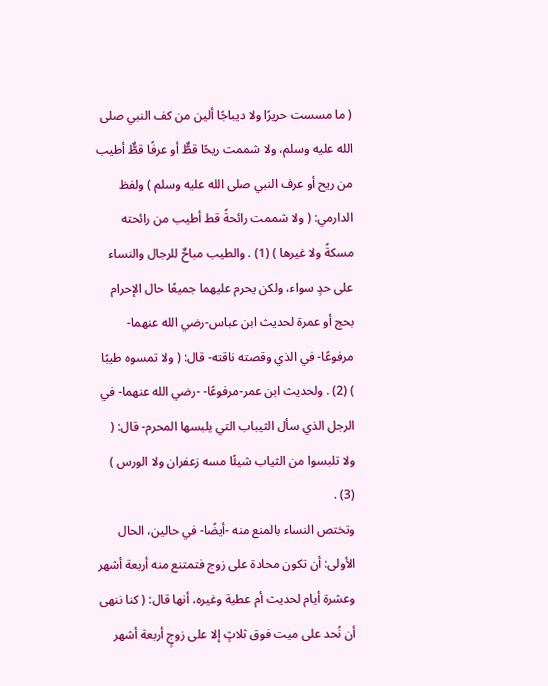( ما مسست حريرًا ولا ديباجًا ألين من كف النبي صلى الله عليه وسلم، ولا شممت ريحًا قطٌّ أو عرفًا قطٌّ أطيب من ريح أو عرف النبي صلى الله عليه وسلم ) ولفظ الدارمي: ( ولا شممت رائحةً قط أطيب من رائحته مسكةً ولا غيرها ) (1) . والطيب مباحٌ للرجال والنساء على حدٍ سواء، ولكن يحرم عليهما جميعًا حال الإحرام بحج أو عمرة لحديث ابن عباس-رضي الله عنهما- مرفوعًا- في الذي وقصته ناقته- قال: ( ولا تمسوه طيبًا ) (2) . ولحديث ابن عمر-مرفوعًا- -رضي الله عنهما- في الرجل الذي سأل الثيباب التي يلبسها المحرم- قال: ( ولا تلبسوا من الثياب شيئًا مسه زعفران ولا الورس ) (3) .
وتختص النساء بالمنع منه -أيضًا- في حالين، الحال الأولى: أن تكون محادة على زوج فتمتنع منه أربعة أشهر وعشرة أيام لحديث أم عطية وغيره، أنها قال: ( كنا ننهى أن نُحد على ميت فوق ثلاثٍ إلا على زوجٍ أربعة أشهر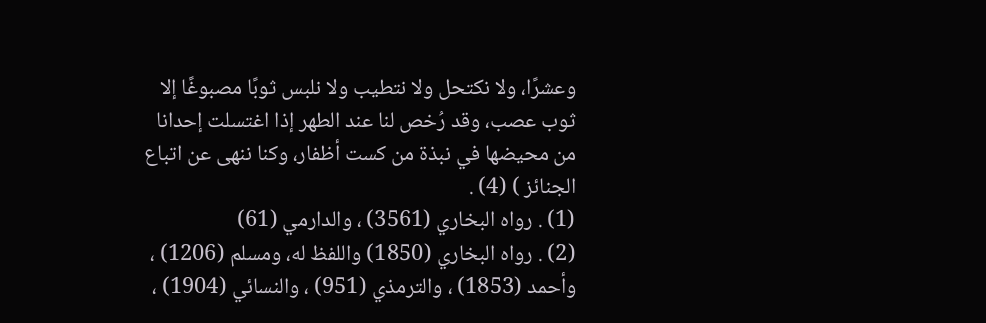وعشرًا، ولا نكتحل ولا نتطيب ولا نلبس ثوبًا مصبوغًا إلا ثوب عصب، وقد رُخص لنا عند الطهر إذا اغتسلت إحدانا من محيضها في نبذة من كست أظفار، وكنا ننهى عن اتباع الجنائز ) (4) .
(1) . رواه البخاري (3561) ، والدارمي (61)
(2) . رواه البخاري (1850) واللفظ له، ومسلم (1206) ، وأحمد (1853) ، والترمذي (951) ، والنسائي (1904) ،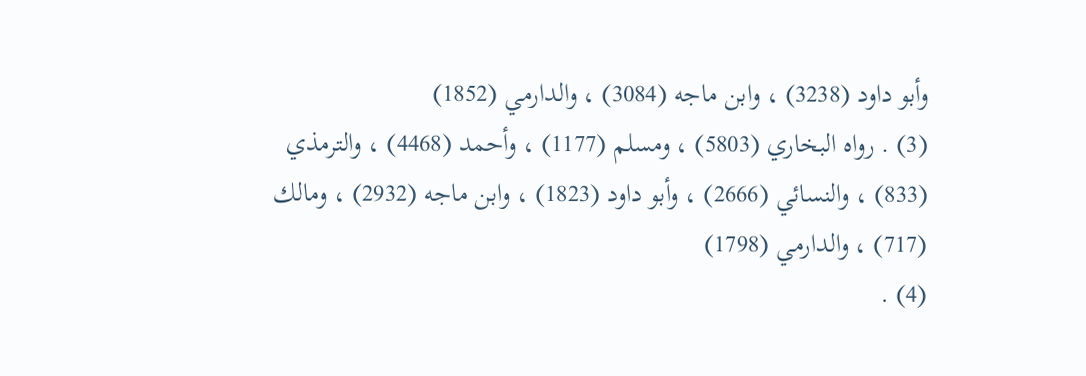وأبو داود (3238) ، وابن ماجه (3084) ، والدارمي (1852)
(3) . رواه البخاري (5803) ، ومسلم (1177) ، وأحمد (4468) ، والترمذي (833) ، والنسائي (2666) ، وأبو داود (1823) ، وابن ماجه (2932) ، ومالك (717) ، والدارمي (1798)
(4) .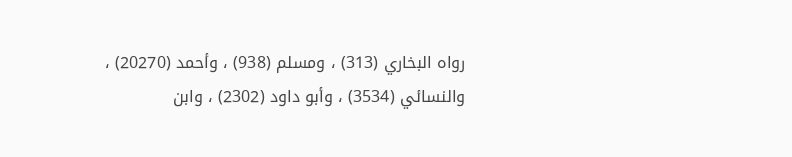رواه البخاري (313) ، ومسلم (938) ، وأحمد (20270) ، والنسائي (3534) ، وأبو داود (2302) ، وابن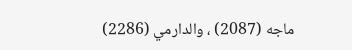ماجه (2087) ، والدارمي (2286)